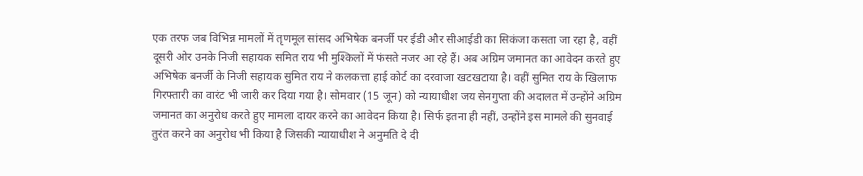एक तरफ जब विभिन्न मामलों में तृणमूल सांसद अभिषेक बनर्जी पर ईडी और सीआईडी का सिकंजा कसता जा रहा है, वहीं दूसरी ओर उनके निजी सहायक समित राय भी मुश्किलों में फंसते नजर आ रहे हैं। अब अग्रिम जमानत का आवेदन करते हुए अभिषेक बनर्जी के निजी सहायक सुमित राय ने कलकत्ता हाई कोर्ट का दरवाजा खटखटाया है। वहीं सुमित राय के खिलाफ गिरफ्तारी का वारंट भी जारी कर दिया गया है। सोमवार (15 जून) को न्यायाधीश जय सेनगुप्ता की अदालत में उन्होंने अग्रिम जमानत का अनुरोध करते हुए मामला दायर करने का आवेदन किया है। सिर्फ इतना ही नहीं, उन्होंने इस मामले की सुनवाई तुरंत करने का अनुरोध भी किया है जिसकी न्यायाधीश ने अनुमति दे दी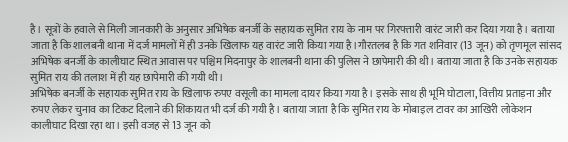है। सूत्रों के हवाले से मिली जानकारी के अनुसार अभिषेक बनर्जी के सहायक सुमित राय के नाम पर गिरफ्तारी वारंट जारी कर दिया गया है। बताया जाता है कि शालबनी थाना में दर्ज मामलों में ही उनके खिलाफ यह वारंट जारी किया गया है।गौरतलब है कि गत शनिवार (13 जून) को तृणमूल सांसद अभिषेक बनर्जी के कालीघाट स्थित आवास पर पश्चिम मिदनापुर के शालबनी थाना की पुलिस ने छापेमारी की थी। बताया जाता है कि उनके सहायक सुमित राय की तलाश में ही यह छापेमारी की गयी थी।
अभिषेक बनर्जी के सहायक सुमित राय के खिलाफ रुपए वसूली का मामला दायर किया गया है। इसके साथ ही भूमि घोटाला, वित्तीय प्रताड़ना और रुपए लेकर चुनाव का टिकट दिलाने की शिकायत भी दर्ज की गयी है। बताया जाता है कि सुमित राय के मोबाइल टावर का आखिरी लोकेशन कालीघाट दिखा रहा था। इसी वजह से 13 जून को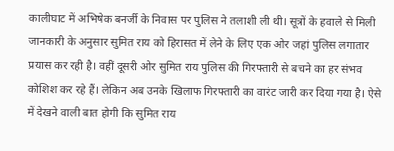कालीघाट में अभिषेक बनर्जी के निवास पर पुलिस ने तलाशी ली थी। सूत्रों के हवाले से मिली जानकारी के अनुसार सुमित राय को हिरासत में लेने के लिए एक ओर जहां पुलिस लगातार प्रयास कर रही है। वहीं दूसरी ओर सुमित राय पुलिस की गिरफ्तारी से बचने का हर संभव कोशिश कर रहे हैं। लेकिन अब उनके खिलाफ गिरफ्तारी का वारंट जारी कर दिया गया है। ऐसे में देखने वाली बात होगी कि सुमित राय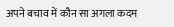अपने बचाव में कौन सा अगला कदम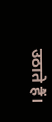उठाते हैं।